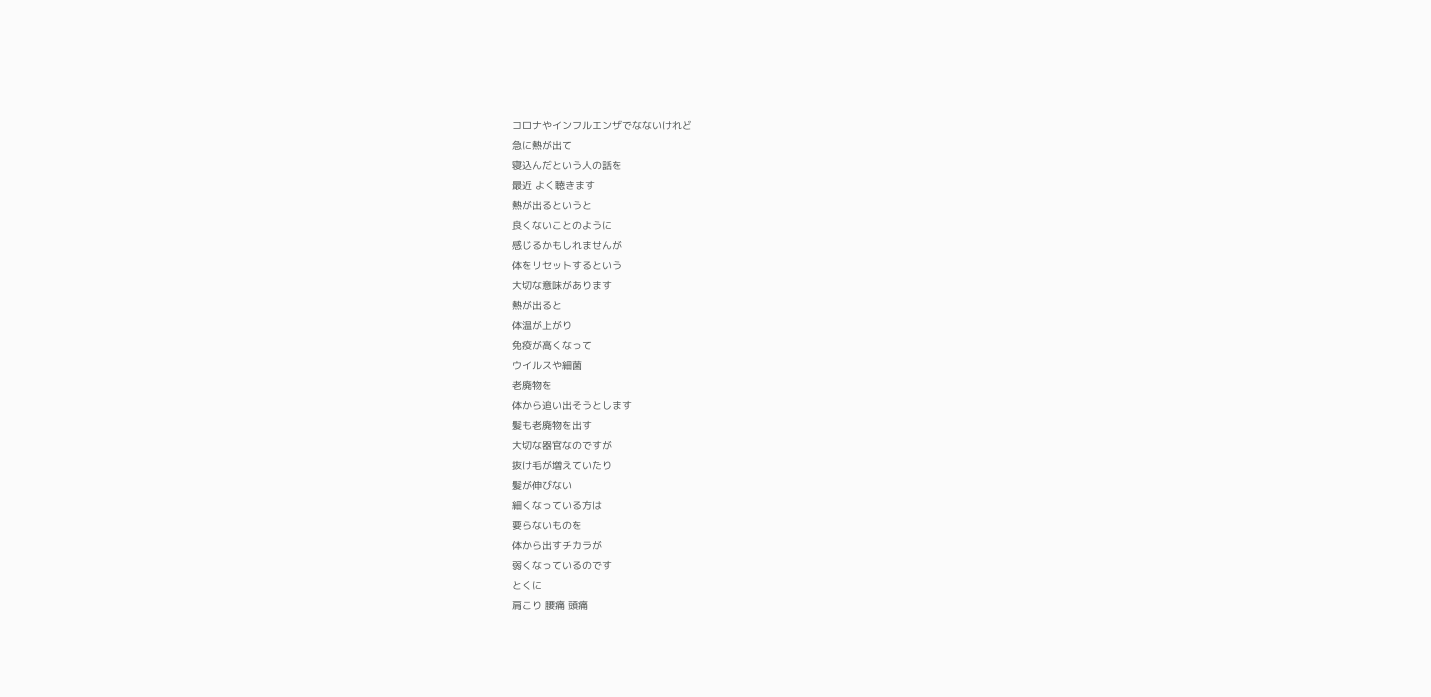コロナやインフルエンザでなないけれど
急に熱が出て
寝込んだという人の話を
最近 よく聴きます
熱が出るというと
良くないことのように
感じるかもしれませんが
体をリセットするという
大切な意味があります
熱が出ると
体温が上がり
免疫が高くなって
ウイルスや細菌
老廃物を
体から追い出そうとします
髪も老廃物を出す
大切な器官なのですが
抜け毛が増えていたり
髪が伸びない
細くなっている方は
要らないものを
体から出すチカラが
弱くなっているのです
とくに
肩こり 腰痛 頭痛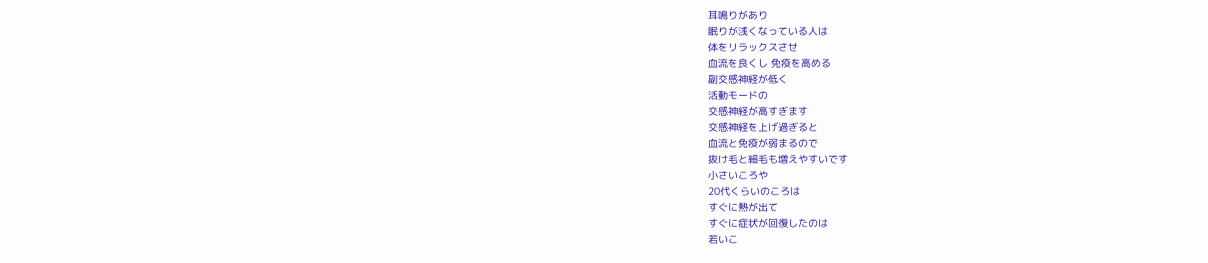耳鳴りがあり
眠りが浅くなっている人は
体をリラックスさせ
血流を良くし 免疫を高める
副交感神経が低く
活動モードの
交感神経が高すぎます
交感神経を上げ過ぎると
血流と免疫が弱まるので
抜け毛と細毛も増えやすいです
小さいころや
20代くらいのころは
すぐに熱が出て
すぐに症状が回復したのは
若いこ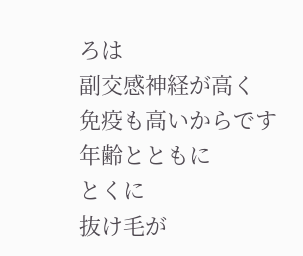ろは
副交感神経が高く
免疫も高いからです
年齢とともに
とくに
抜け毛が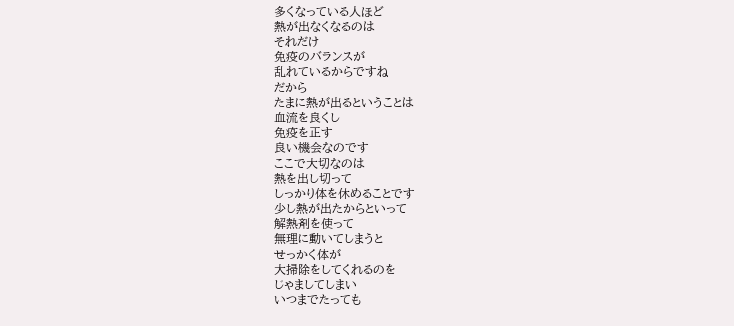多くなっている人ほど
熱が出なくなるのは
それだけ
免疫のバランスが
乱れているからですね
だから
たまに熱が出るということは
血流を良くし
免疫を正す
良い機会なのです
ここで大切なのは
熱を出し切って
しっかり体を休めることです
少し熱が出たからといって
解熱剤を使って
無理に動いてしまうと
せっかく体が
大掃除をしてくれるのを
じゃましてしまい
いつまでたっても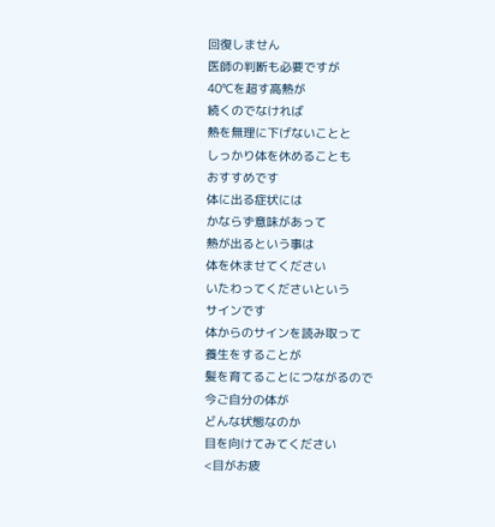回復しません
医師の判断も必要ですが
40℃を超す高熱が
続くのでなければ
熱を無理に下げないことと
しっかり体を休めることも
おすすめです
体に出る症状には
かならず意味があって
熱が出るという事は
体を休ませてください
いたわってくださいという
サインです
体からのサインを読み取って
養生をすることが
髪を育てることにつながるので
今ご自分の体が
どんな状態なのか
目を向けてみてください
<目がお疲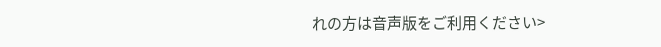れの方は音声版をご利用ください>